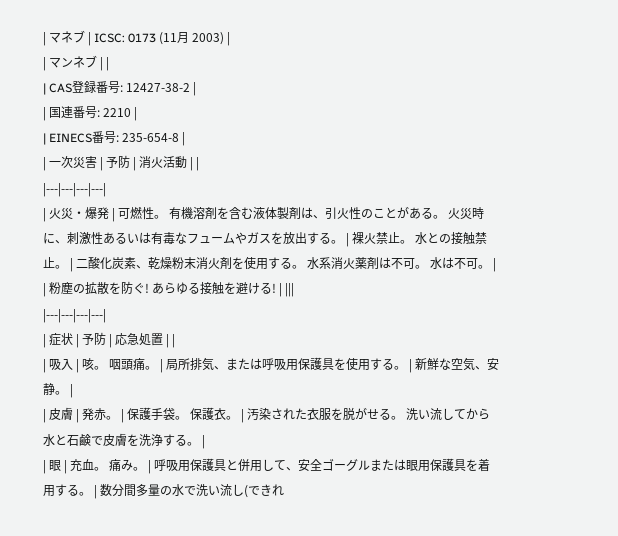| マネブ | ICSC: 0173 (11月 2003) |
| マンネブ | |
| CAS登録番号: 12427-38-2 |
| 国連番号: 2210 |
| EINECS番号: 235-654-8 |
| 一次災害 | 予防 | 消火活動 | |
|---|---|---|---|
| 火災・爆発 | 可燃性。 有機溶剤を含む液体製剤は、引火性のことがある。 火災時に、刺激性あるいは有毒なフュームやガスを放出する。 | 裸火禁止。 水との接触禁止。 | 二酸化炭素、乾燥粉末消火剤を使用する。 水系消火薬剤は不可。 水は不可。 |
| 粉塵の拡散を防ぐ! あらゆる接触を避ける! | |||
|---|---|---|---|
| 症状 | 予防 | 応急処置 | |
| 吸入 | 咳。 咽頭痛。 | 局所排気、または呼吸用保護具を使用する。 | 新鮮な空気、安静。 |
| 皮膚 | 発赤。 | 保護手袋。 保護衣。 | 汚染された衣服を脱がせる。 洗い流してから水と石鹸で皮膚を洗浄する。 |
| 眼 | 充血。 痛み。 | 呼吸用保護具と併用して、安全ゴーグルまたは眼用保護具を着用する。 | 数分間多量の水で洗い流し(できれ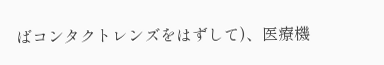ばコンタクトレンズをはずして)、医療機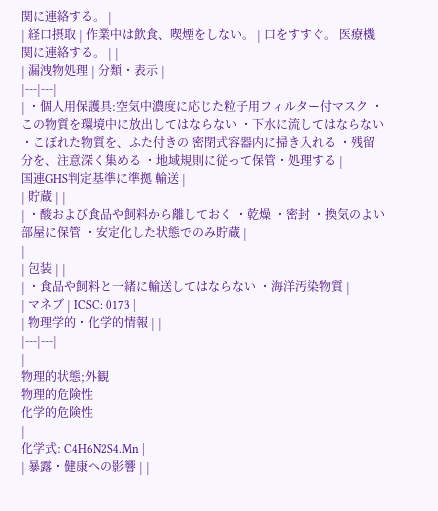関に連絡する。 |
| 経口摂取 | 作業中は飲食、喫煙をしない。 | 口をすすぐ。 医療機関に連絡する。 | |
| 漏洩物処理 | 分類・表示 |
|---|---|
| ・個人用保護具:空気中濃度に応じた粒子用フィルター付マスク ・この物質を環境中に放出してはならない ・下水に流してはならない ・こぼれた物質を、ふた付きの 密閉式容器内に掃き入れる ・残留分を、注意深く集める ・地域規則に従って保管・処理する |
国連GHS判定基準に準拠 輸送 |
| 貯蔵 | |
| ・酸および食品や飼料から離しておく ・乾燥 ・密封 ・換気のよい部屋に保管 ・安定化した状態でのみ貯蔵 |
|
| 包装 | |
| ・食品や飼料と一緒に輸送してはならない ・海洋汚染物質 |
| マネブ | ICSC: 0173 |
| 物理学的・化学的情報 | |
|---|---|
|
物理的状態;外観
物理的危険性
化学的危険性
|
化学式: C4H6N2S4.Mn |
| 暴露・健康への影響 | |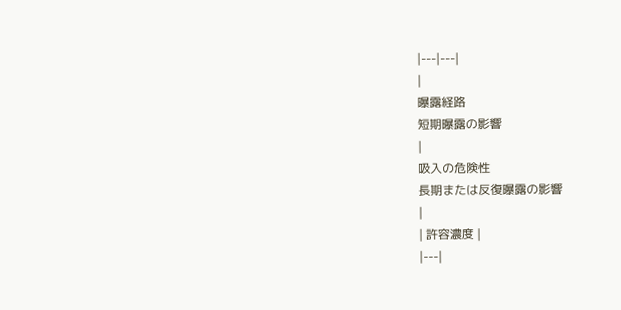|---|---|
|
曝露経路
短期曝露の影響
|
吸入の危険性
長期または反復曝露の影響
|
| 許容濃度 |
|---|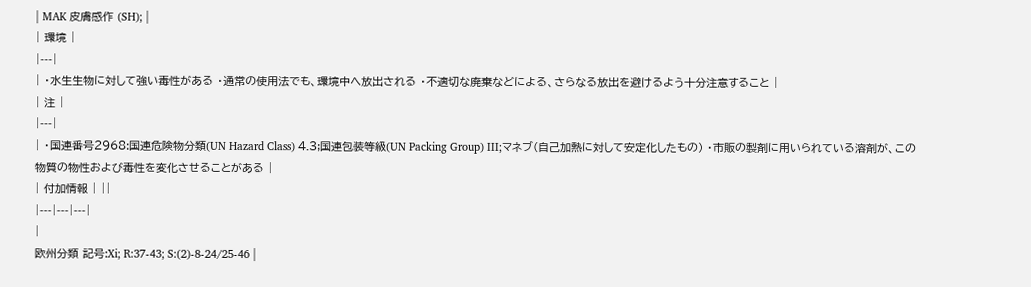| MAK 皮膚感作 (SH); |
| 環境 |
|---|
| ・水生生物に対して強い毒性がある ・通常の使用法でも、環境中へ放出される ・不適切な廃棄などによる、さらなる放出を避けるよう十分注意すること |
| 注 |
|---|
| ・国連番号2968:国連危険物分類(UN Hazard Class) 4.3;国連包装等級(UN Packing Group) III;マネブ(自己加熱に対して安定化したもの) ・市販の製剤に用いられている溶剤が、この物質の物性および毒性を変化させることがある |
| 付加情報 | ||
|---|---|---|
|
欧州分類 記号:Xi; R:37-43; S:(2)-8-24/25-46 |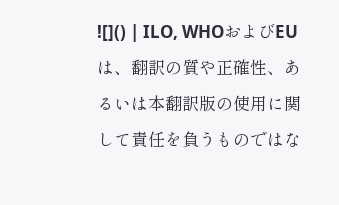![]() | ILO, WHOおよびEUは、翻訳の質や正確性、あるいは本翻訳版の使用に関して責任を負うものではな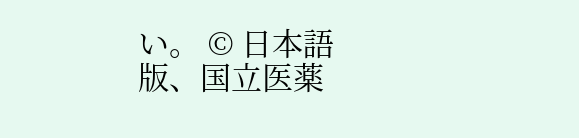い。 © 日本語版、国立医薬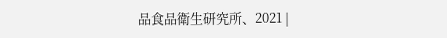品食品衛生研究所、2021 |